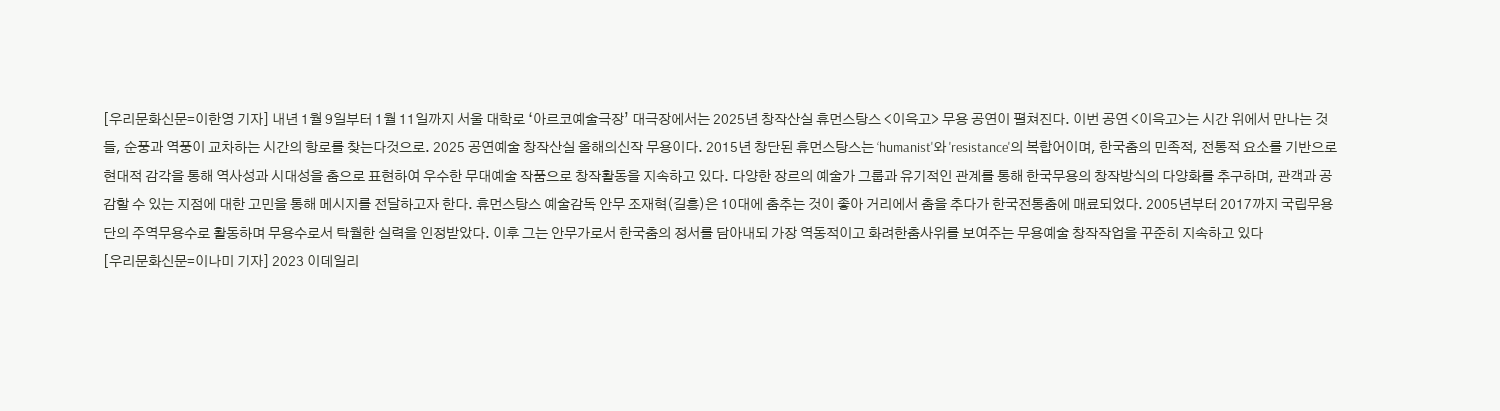[우리문화신문=이한영 기자] 내년 1월 9일부터 1월 11일까지 서울 대학로 ‘아르코예술극장’ 대극장에서는 2025년 창작산실 휴먼스탕스 <이윽고> 무용 공연이 펼쳐진다. 이번 공연 <이윽고>는 시간 위에서 만나는 것들, 순풍과 역풍이 교차하는 시간의 항로를 찾는다것으로. 2025 공연예술 창작산실 올해의신작 무용이다. 2015년 창단된 휴먼스탕스는 ‘humanist'와 'resistance'의 복합어이며, 한국춤의 민족적, 전통적 요소를 기반으로 현대적 감각을 통해 역사성과 시대성을 춤으로 표현하여 우수한 무대예술 작품으로 창작활동을 지속하고 있다. 다양한 장르의 예술가 그룹과 유기적인 관계를 통해 한국무용의 창작방식의 다양화를 추구하며, 관객과 공감할 수 있는 지점에 대한 고민을 통해 메시지를 전달하고자 한다. 휴먼스탕스 예술감독 안무 조재혁(길흥)은 10대에 춤추는 것이 좋아 거리에서 춤을 추다가 한국전통춤에 매료되었다. 2005년부터 2017까지 국립무용단의 주역무용수로 활동하며 무용수로서 탁월한 실력을 인정받았다. 이후 그는 안무가로서 한국춤의 정서를 담아내되 가장 역동적이고 화려한춤사위를 보여주는 무용예술 창작작업을 꾸준히 지속하고 있다
[우리문화신문=이나미 기자] 2023 이데일리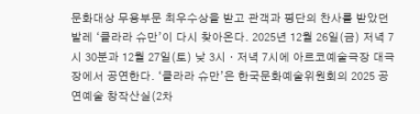문화대상 무용부문 최우수상을 받고 관객과 평단의 찬사를 받았던 발레 ‘클라라 슈만’이 다시 찾아온다. 2025년 12월 26일(금) 저녁 7시 30분과 12월 27일(토) 낮 3시ㆍ저녁 7시에 아르코예술극장 대극장에서 공연한다. ‘클라라 슈만’은 한국문화예술위원회의 2025 공연예술 창작산실(2차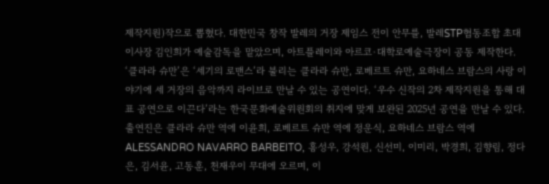제작지원)작으로 뽑혔다. 대한민국 창작 발레의 거장 제임스 전이 안무를, 발레STP협동조합 초대 이사장 김인희가 예술감독을 맡았으며, 아트플레이와 아르코·대학로예술극장이 공동 제작한다. ‘클라라 슈만’은 ‘세기의 로맨스’라 불리는 클라라 슈만, 로베르트 슈만, 요하네스 브람스의 사랑 이야기에 세 거장의 음악까지 라이브로 만날 수 있는 공연이다. ‘우수 신작의 2차 제작지원을 통해 대표 공연으로 이끈다’라는 한국문화예술위원회의 취지에 맞게 보완된 2025년 공연을 만날 수 있다. 출연진은 클라라 슈만 역에 이윤희, 로베르트 슈만 역에 정운식, 요하네스 브람스 역에 ALESSANDRO NAVARRO BARBEITO, 홍성우, 강석원, 신선미, 이미리, 박경희, 김향림, 정다은, 김서윤, 고동훈, 천재우이 무대에 오르며, 이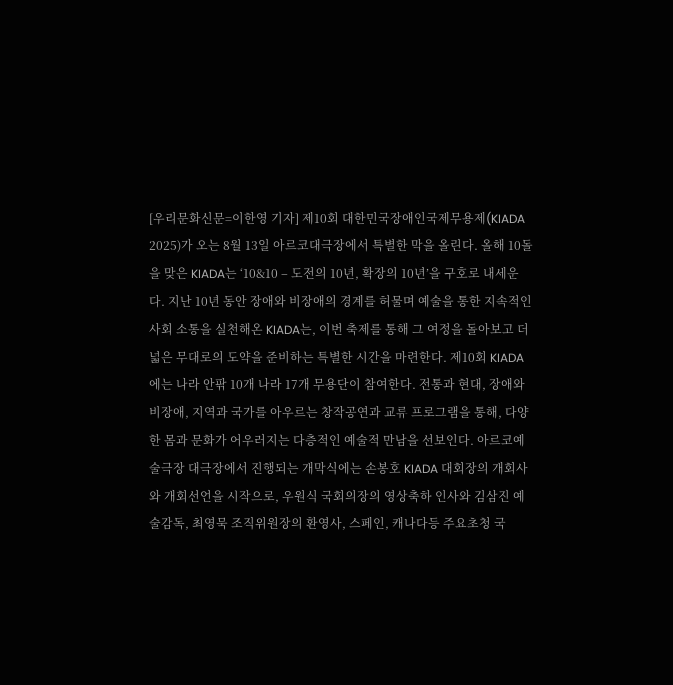[우리문화신문=이한영 기자] 제10회 대한민국장애인국제무용제(KIADA 2025)가 오는 8월 13일 아르코대극장에서 특별한 막을 올린다. 올해 10돌을 맞은 KIADA는 ‘10&10 – 도전의 10년, 확장의 10년’을 구호로 내세운다. 지난 10년 동안 장애와 비장애의 경계를 허물며 예술을 통한 지속적인 사회 소통을 실천해온 KIADA는, 이번 축제를 통해 그 여정을 돌아보고 더 넓은 무대로의 도약을 준비하는 특별한 시간을 마련한다. 제10회 KIADA에는 나라 안팎 10개 나라 17개 무용단이 참여한다. 전통과 현대, 장애와 비장애, 지역과 국가를 아우르는 창작공연과 교류 프로그램을 통해, 다양한 몸과 문화가 어우러지는 다층적인 예술적 만남을 선보인다. 아르코예술극장 대극장에서 진행되는 개막식에는 손봉호 KIADA 대회장의 개회사와 개회선언을 시작으로, 우원식 국회의장의 영상축하 인사와 김삼진 예술감독, 최영묵 조직위원장의 환영사, 스페인, 캐나다등 주요초청 국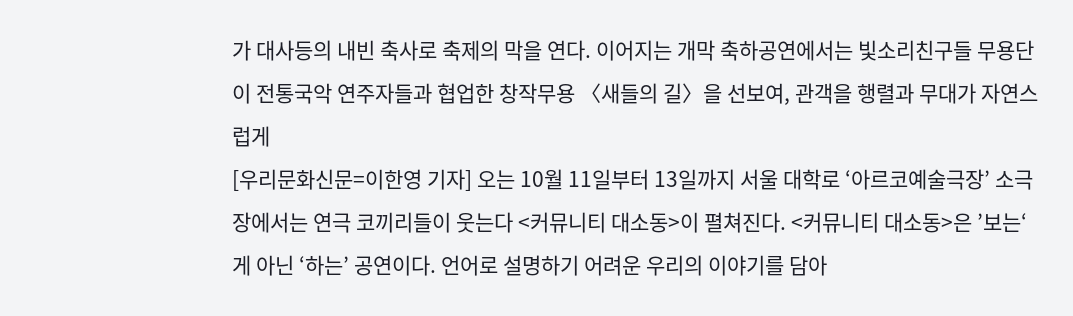가 대사등의 내빈 축사로 축제의 막을 연다. 이어지는 개막 축하공연에서는 빛소리친구들 무용단이 전통국악 연주자들과 협업한 창작무용 〈새들의 길〉을 선보여, 관객을 행렬과 무대가 자연스럽게
[우리문화신문=이한영 기자] 오는 10월 11일부터 13일까지 서울 대학로 ‘아르코예술극장’ 소극장에서는 연극 코끼리들이 웃는다 <커뮤니티 대소동>이 펼쳐진다. <커뮤니티 대소동>은 ’보는‘ 게 아닌 ‘하는’ 공연이다. 언어로 설명하기 어려운 우리의 이야기를 담아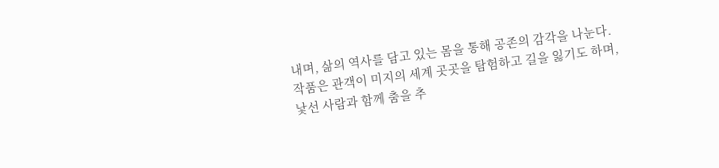내며, 삶의 역사를 담고 있는 몸을 통해 공존의 감각을 나눈다. 작품은 관객이 미지의 세계 곳곳을 탐험하고 길을 잃기도 하며, 낯선 사람과 함께 춤을 추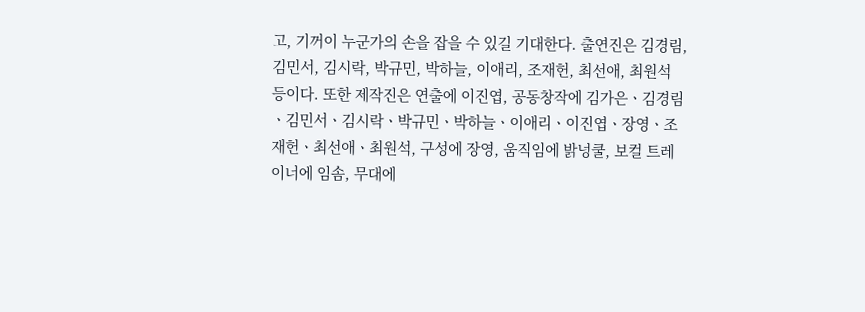고, 기꺼이 누군가의 손을 잡을 수 있길 기대한다. 출연진은 김경림, 김민서, 김시락, 박규민, 박하늘, 이애리, 조재헌, 최선애, 최원석 등이다. 또한 제작진은 연출에 이진엽, 공동창작에 김가은ㆍ김경림ㆍ김민서ㆍ김시락ㆍ박규민ㆍ박하늘ㆍ이애리ㆍ이진엽ㆍ장영ㆍ조재헌ㆍ최선애ㆍ최원석, 구성에 장영, 움직임에 밝넝쿨, 보컬 트레이너에 임솜, 무대에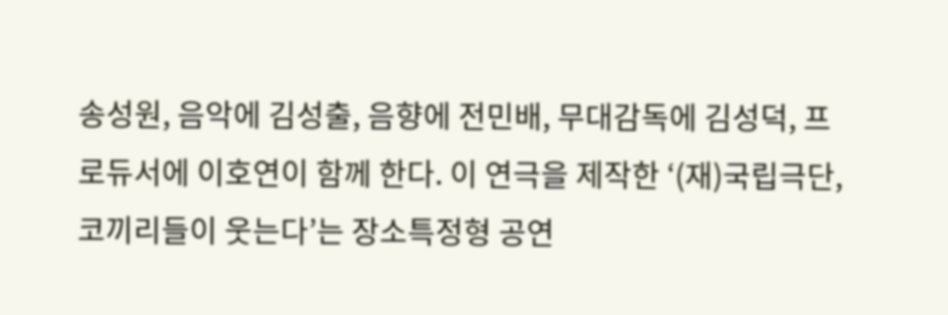송성원, 음악에 김성출, 음향에 전민배, 무대감독에 김성덕, 프로듀서에 이호연이 함께 한다. 이 연극을 제작한 ‘(재)국립극단, 코끼리들이 웃는다’는 장소특정형 공연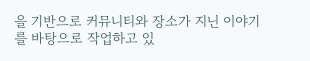을 기반으로 커뮤니티와 장소가 지닌 이야기를 바탕으로 작업하고 있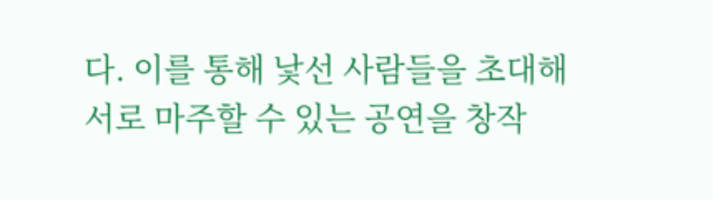다. 이를 통해 낯선 사람들을 초대해 서로 마주할 수 있는 공연을 창작